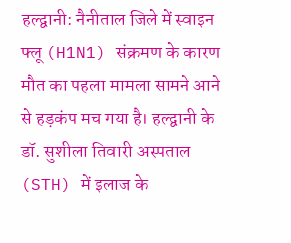हल्द्वानी: नैनीताल जिले में स्वाइन फ्लू (H1N1) संक्रमण के कारण मौत का पहला मामला सामने आने से हड़कंप मच गया है। हल्द्वानी के डॉ. सुशीला तिवारी अस्पताल (STH) में इलाज के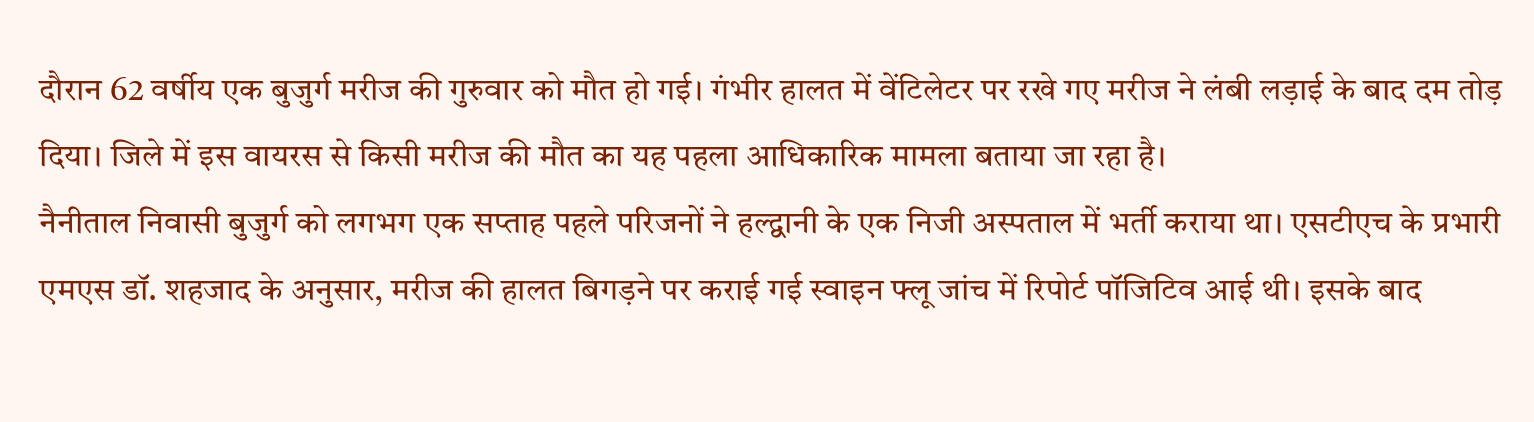दौरान 62 वर्षीय एक बुजुर्ग मरीज की गुरुवार को मौत हो गई। गंभीर हालत में वेंटिलेटर पर रखे गए मरीज ने लंबी लड़ाई के बाद दम तोड़ दिया। जिले में इस वायरस से किसी मरीज की मौत का यह पहला आधिकारिक मामला बताया जा रहा है।
नैनीताल निवासी बुजुर्ग को लगभग एक सप्ताह पहले परिजनों ने हल्द्वानी के एक निजी अस्पताल में भर्ती कराया था। एसटीएच के प्रभारी एमएस डॉ. शहजाद के अनुसार, मरीज की हालत बिगड़ने पर कराई गई स्वाइन फ्लू जांच में रिपोर्ट पॉजिटिव आई थी। इसके बाद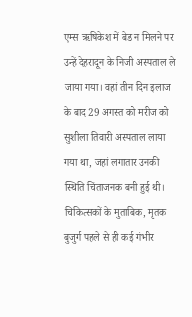एम्स ऋषिकेश में बेड न मिलने पर उन्हें देहरादून के निजी अस्पताल ले जाया गया। वहां तीन दिन इलाज के बाद 29 अगस्त को मरीज को सुशीला तिवारी अस्पताल लाया गया था, जहां लगातार उनकी स्थिति चिंताजनक बनी हुई थी।
चिकित्सकों के मुताबिक, मृतक बुजुर्ग पहले से ही कई गंभीर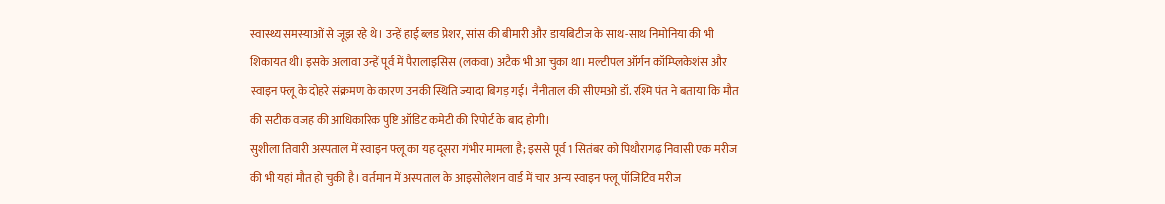स्वास्थ्य समस्याओं से जूझ रहे थे। उन्हें हाई ब्लड प्रेशर, सांस की बीमारी और डायबिटीज के साथ-साथ निमोनिया की भी शिकायत थी। इसके अलावा उन्हें पूर्व में पैरालाइसिस (लकवा) अटैक भी आ चुका था। मल्टीपल ऑर्गन कॉम्प्लिकेशंस और स्वाइन फ्लू के दोहरे संक्रमण के कारण उनकी स्थिति ज्यादा बिगड़ गई। नैनीताल की सीएमओ डॉ. रश्मि पंत ने बताया कि मौत की सटीक वजह की आधिकारिक पुष्टि ऑडिट कमेटी की रिपोर्ट के बाद होगी।
सुशीला तिवारी अस्पताल में स्वाइन फ्लू का यह दूसरा गंभीर मामला है; इससे पूर्व 1 सितंबर को पिथौरागढ़ निवासी एक मरीज की भी यहां मौत हो चुकी है। वर्तमान में अस्पताल के आइसोलेशन वार्ड में चार अन्य स्वाइन फ्लू पॉजिटिव मरीज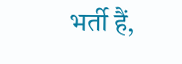भर्ती हैं,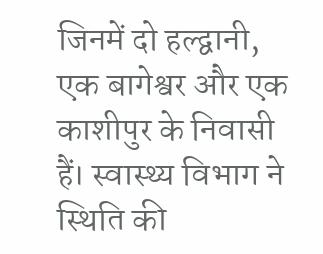जिनमें दो हल्द्वानी, एक बागेश्वर और एक काशीपुर के निवासी हैं। स्वास्थ्य विभाग ने स्थिति की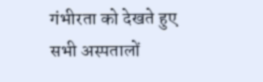गंभीरता को देखते हुए सभी अस्पतालों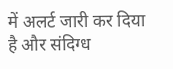में अलर्ट जारी कर दिया है और संदिग्ध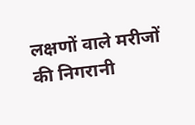लक्षणों वाले मरीजों की निगरानी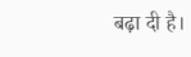बढ़ा दी है।